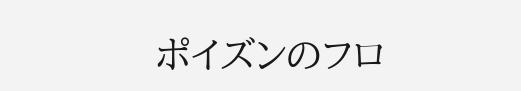ポイズンのフロ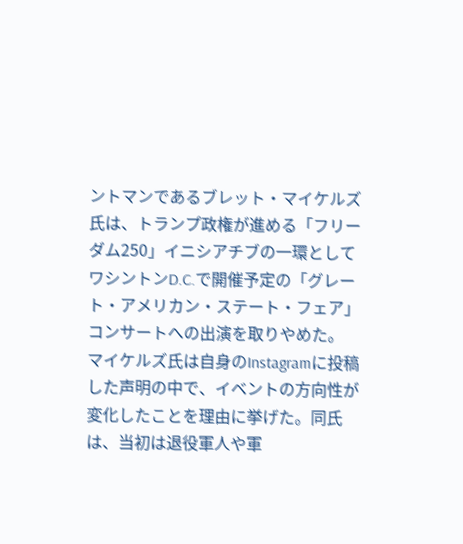ントマンであるブレット・マイケルズ氏は、トランプ政権が進める「フリーダム250」イニシアチブの一環としてワシントンD.C.で開催予定の「グレート・アメリカン・ステート・フェア」コンサートへの出演を取りやめた。
マイケルズ氏は自身のInstagramに投稿した声明の中で、イベントの方向性が変化したことを理由に挙げた。同氏は、当初は退役軍人や軍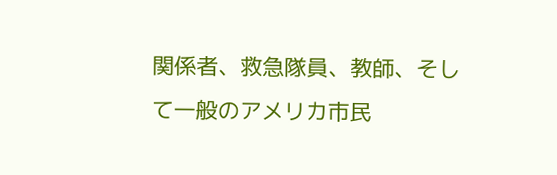関係者、救急隊員、教師、そして一般のアメリカ市民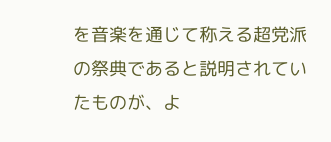を音楽を通じて称える超党派の祭典であると説明されていたものが、よ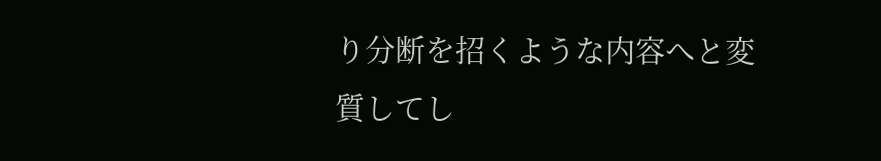り分断を招くような内容へと変質してし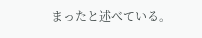まったと述べている。